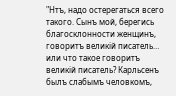"Нтъ, надо остерегаться всего такого. Сынъ мой, берегись благосклонности женщинъ, говоритъ великій писатель… или что такое говоритъ великій писатель? Карльсенъ былъ слабымъ человкомъ,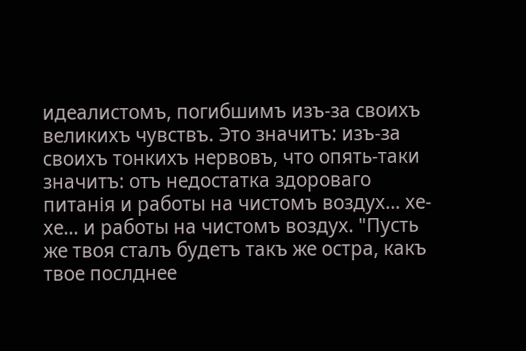идеалистомъ, погибшимъ изъ-за своихъ великихъ чувствъ. Это значитъ: изъ-за своихъ тонкихъ нервовъ, что опять-таки значитъ: отъ недостатка здороваго питанія и работы на чистомъ воздух… хе-хе… и работы на чистомъ воздух. "Пусть же твоя сталъ будетъ такъ же остра, какъ твое послднее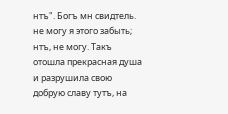нтъ". Богъ мн свидтель. не могу я этого забыть; нтъ, не могу. Такъ отошла прекрасная душа и разрушила свою добрую славу тутъ, на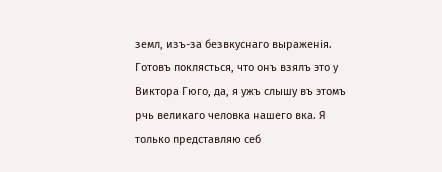земл, изъ-за безвкуснаго выраженія. Готовъ поклясться, что онъ взялъ это у Виктора Гюго, да, я ужъ слышу въ этомъ рчь великаго человка нашего вка. Я только представляю себ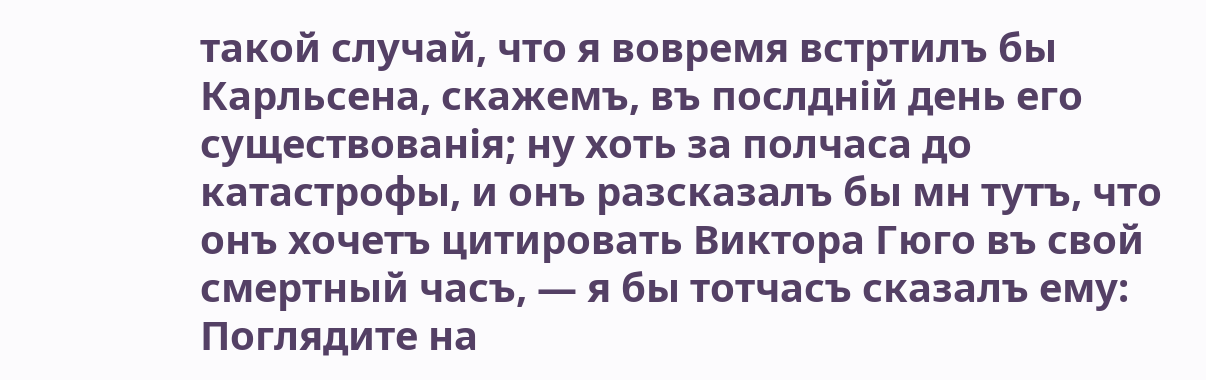такой случай, что я вовремя встртилъ бы Карльсена, скажемъ, въ послдній день его существованія; ну хоть за полчаса до катастрофы, и онъ разсказалъ бы мн тутъ, что онъ хочетъ цитировать Виктора Гюго въ свой смертный часъ, — я бы тотчасъ сказалъ ему: Поглядите на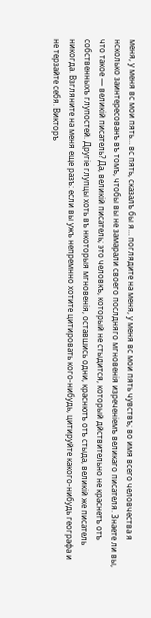меня, у меня вс мои пять… вс пять, сказалъ бы я… поглядите на меня, у меня вс мои пять чувствъ; во имя всего человчества я нсколько заинтересованъ въ томъ, чтобы вы не замарали своего послдняго мгновенія изреченіемъ великаго писателя. Знаете ли вы, что такое — великій писатель? Да, великій писатель; это человкъ, который не стыдится, который дйствительно не краснетъ отъ собственныхъ глупостей. Другіе глупцы хоть въ нкоторыя мгновенія, оставшись одни, краснютъ отъ стыда, великій же писатель никогда. Взгляните на меня еще разъ: если вы ужъ непремнно хотите цитировать кого-нибудь, цитируйте какого-нибудь географа и не терзайте себя. Викторъ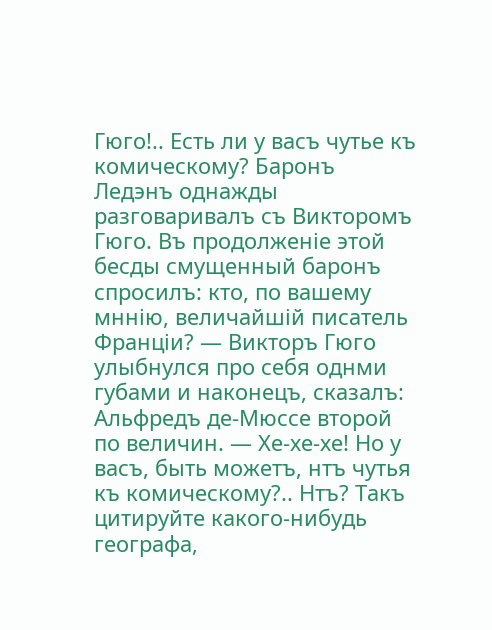Гюго!.. Есть ли у васъ чутье къ комическому? Баронъ Ледэнъ однажды разговаривалъ съ Викторомъ Гюго. Въ продолженіе этой бесды смущенный баронъ спросилъ: кто, по вашему мннію, величайшій писатель Франціи? — Викторъ Гюго улыбнулся про себя однми губами и наконецъ, сказалъ: Альфредъ де-Мюссе второй по величин. — Хе-хе-хе! Но у васъ, быть можетъ, нтъ чутья къ комическому?.. Нтъ? Такъ цитируйте какого-нибудь географа,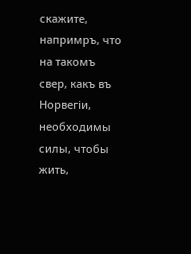скажите, напримръ, что на такомъ свер, какъ въ Норвегіи, необходимы силы, чтобы жить,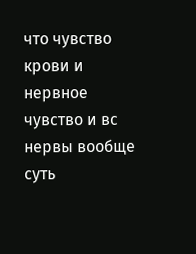что чувство крови и нервное чувство и вс нервы вообще суть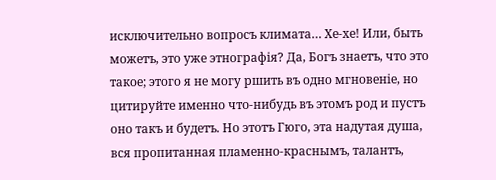исключительно вопросъ климата… Хе-хе! Или, быть можетъ, это уже этнографія? Да, Богъ знаетъ, что это такое; этого я не могу ршить въ одно мгновеніе, но цитируйте именно что-нибудь въ этомъ род и пустъ оно такъ и будетъ. Но этотъ Гюго, эта надутая душа, вся пропитанная пламенно-краснымъ, талантъ,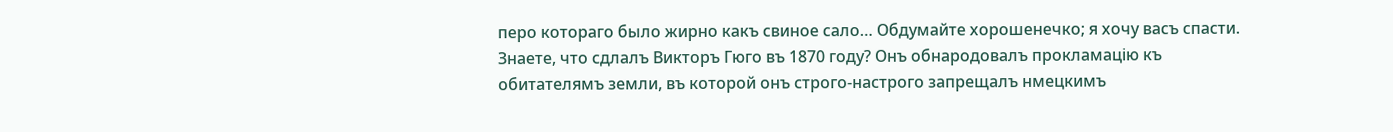перо котораго было жирно какъ свиное сало… Обдумайте хорошенечко; я хочу васъ спасти. Знаете, что сдлалъ Викторъ Гюго въ 1870 году? Онъ обнародовалъ прокламацію къ обитателямъ земли, въ которой онъ строго-настрого запрещалъ нмецкимъ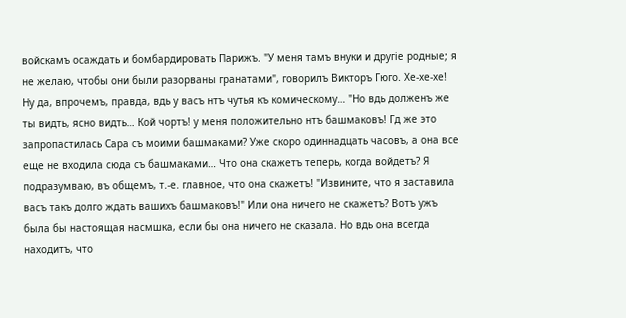войскамъ осаждать и бомбардировать Парижъ. "У меня тамъ внуки и другіе родные; я не желаю, чтобы они были разорваны гранатами", говорилъ Викторъ Гюго. Хе-хе-хе! Ну да, впрочемъ, правда, вдь у васъ нтъ чутья къ комическому… "Но вдь долженъ же ты видть, ясно видть… Кой чортъ! у меня положительно нтъ башмаковъ! Гд же это запропастилась Сара съ моими башмаками? Уже скоро одиннадцать часовъ, а она все еще не входила сюда съ башмаками… Что она скажетъ теперь, когда войдетъ? Я подразумваю, въ общемъ, т.-е. главное, что она скажетъ! "Извините, что я заставила васъ такъ долго ждать вашихъ башмаковъ!" Или она ничего не скажетъ? Вотъ ужъ была бы настоящая насмшка, если бы она ничего не сказала. Но вдь она всегда находитъ, что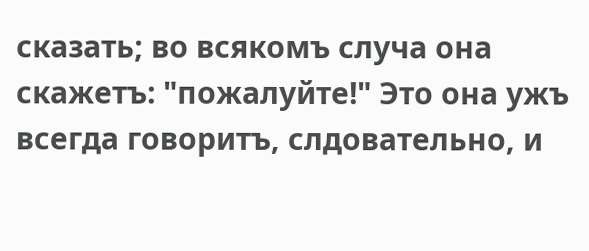сказать; во всякомъ случа она скажетъ: "пожалуйте!" Это она ужъ всегда говоритъ, слдовательно, и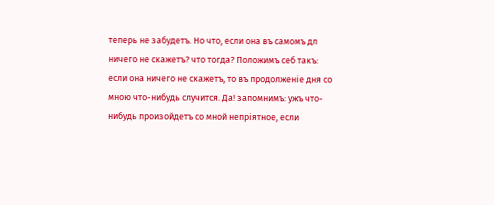теперь не забудетъ. Но что, если она въ самомъ дл ничего не скажетъ? что тогда? Положимъ себ такъ: если она ничего не скажетъ, то въ продолженіе дня со мною что-нибудь случится. Да! запомнимъ: ужъ что-нибудь произойдетъ со мной непріятное, если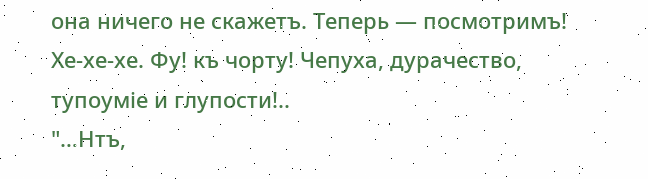она ничего не скажетъ. Теперь — посмотримъ! Хе-хе-хе. Фу! къ чорту! Чепуха, дурачество, тупоуміе и глупости!..
"…Нтъ,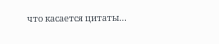что касается цитаты…